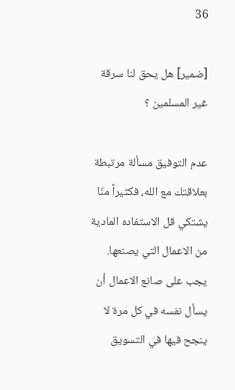36

[ضمير] هل يحق لنا سرقة غير المسلمين ؟

عدم التوفيق مسألة مرتبطة بعلاقتك مع الله، فكثيراً منّا يشتكي قل الاستفاده المادية من الاعمال التي يصنعها. يجب على صانع الاعمال أن يسأل نفسه في كل مرة لا ينجح فيها في التسويق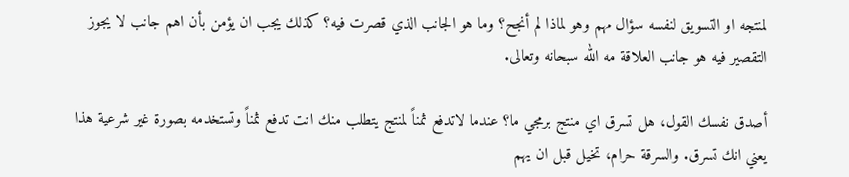لمنتجه او التسويق لنفسه سؤال مهم وهو لماذا لم أنجح؟ وما هو الجانب الذي قصرت فيه؟ كذلك يجب ان يؤمن بأن اهم جانب لا يجوز التقصير فيه هو جانب العلاقة مه الله سبحانه وتعالى.

أصدق نفسك القول، هل تسرق اي منتج برمجي ما؟ عندما لاتدفع ثمناً لمنتج يتطلب منك انت تدفع ثمناً وتستخدمه بصورة غير شرعية هذا يعني انك تسرق. والسرقة حرام، تخيل قبل ان يهم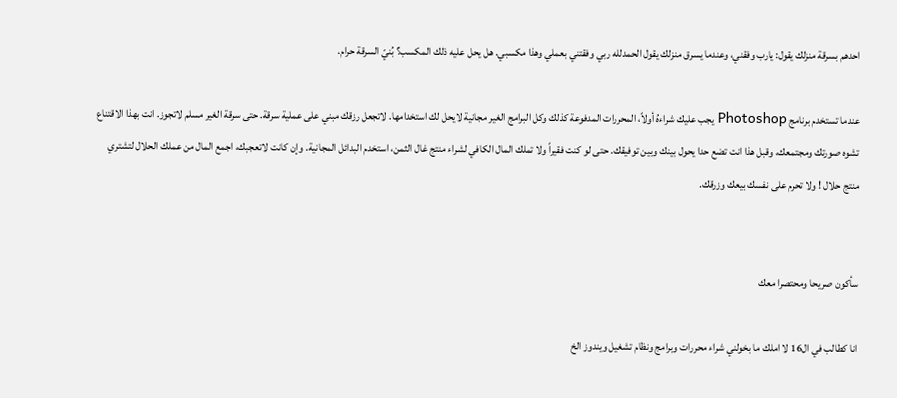احدهم بسرقة منزلك يقول: يارب وفقني، وعندما يسرق منزلك يقول الحمدلله ربي وفقتني بعملي وهذا مكسبي. هل يحل عليه ذلك المكسب؟ بُنيّ السرقة حرام.

عندما تستخدم برنامج Photoshop يجب عليك شراءهُ أولاً، المحررات المدفوعة كذلك وكل البرامج الغير مجانية لايحل لك استخدامها. لاتجعل رزقك مبني على عملية سرقة. حتى سرقة الغير مسلم لاتجوز. انت بهذا الاقتناع تشوه صورتك ومجتمعك، وقبل هذا انت تضع حدا يحول بينك وبين توفيقك. حتى لو كنت فقيراً ولا تملك المال الكافي لشراء منتج غال الثمن، استخدم البدائل المجانية. وإن كانت لاتعجبك، اجمع المال من عملك الحلال لتشتري منتج حلال ! ولا تحرم على نفسك بيعك وزرقك.


سأكون صريحا ومحتصرا معك

انا كطالب في ال16 لا املك ما بخولني شراء محررات وبرامج ونظام تشغيل ويندوز الخ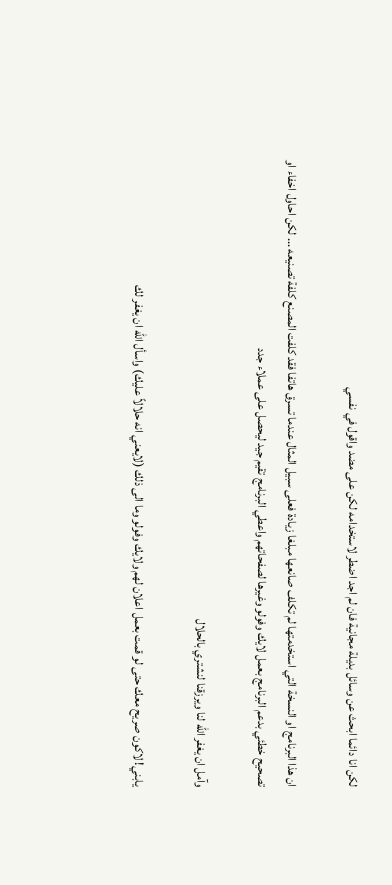لكن انا دائما ابحث عن وسائل بديلة مجانية فان لم اجد اضطر لاستخدامه لكن على مضد واقول في نفسي

ان هذا البرنامج او النسخة التي استخدمتها لم تكلف صانعها مبلغا زيادة فعلى سبيل المثال عندما تسرق هاتفا فقد كلفت المصنع كلفة تصنيعه ... لكن احاول اخفاء او تصحيح خطئي بدعم البرنامج بعمل لايك وفولو وغيرها لصفحاتهم واعطي البرنامج تقيم جيد ليحصل على عملاء جدد

وآمل ان يغفر الله لنا ويرزقنا لنشتري بالحلال

يابني! لاكون صريح معك حتى لو قمت بعمل اعلان لهم ولايك وفولو وما الى ذلك (لايعني انه حلالاً عليك) واسأل الله ان يغفر لك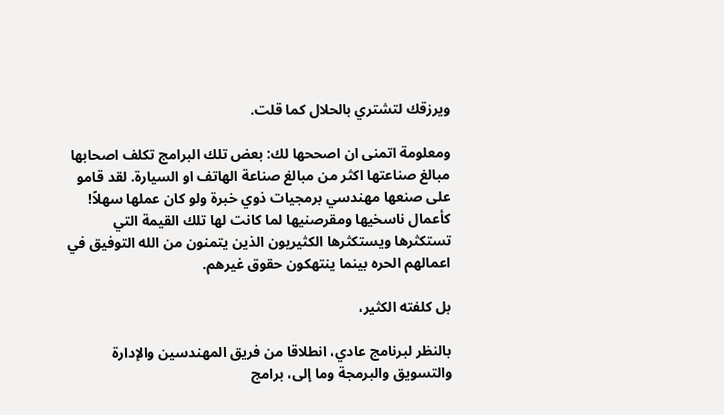ويرزقك لتشتري بالحلال كما قلت.

ومعلومة اتمنى ان اصححها لك: بعض تلك البرامج تكلف اصحابها مبالغ صناعتها اكثر من مبالغ صناعة الهاتف او السيارة. لقد قامو على صنعها مهندسي برمجيات ذوي خبرة ولو كان عملها سهلاً! كأعمال ناسخيها ومقرصنيها لما كانت لها تلك القيمة التي تستكثرها ويستكثرها الكثيريون الذين يتمنون من الله التوفيق في اعمالهم الحره بينما ينتهكون حقوق غيرهم.

بل كلفته الكثير،

بالنظر لبرنامج عادي، انطلاقا من فريق المهندسين والإدارة والتسويق والبرمجة وما إلى، برامج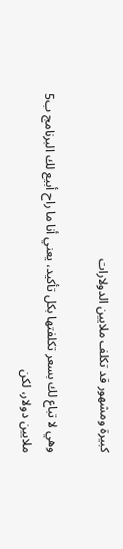كبيرة ومشهور قد تكلف ملايين الدولارات

وهي لا تباع لك بسعر تكلفتها بكل تأكيد، يعني أنا ما راح أبيع لك البرنامج ب5 ملايين دولار، لكن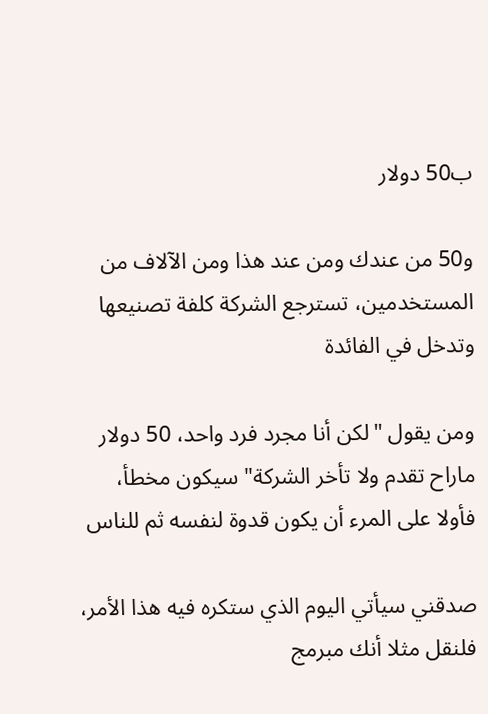ب50 دولار

و50 من عندك ومن عند هذا ومن الآلاف من المستخدمين، تسترجع الشركة كلفة تصنيعها وتدخل في الفائدة

ومن يقول "لكن أنا مجرد فرد واحد، 50 دولار ماراح تقدم ولا تأخر الشركة" سيكون مخطأ، فأولا على المرء أن يكون قدوة لنفسه ثم للناس

صدقني سيأتي اليوم الذي ستكره فيه هذا الأمر، فلنقل مثلا أنك مبرمج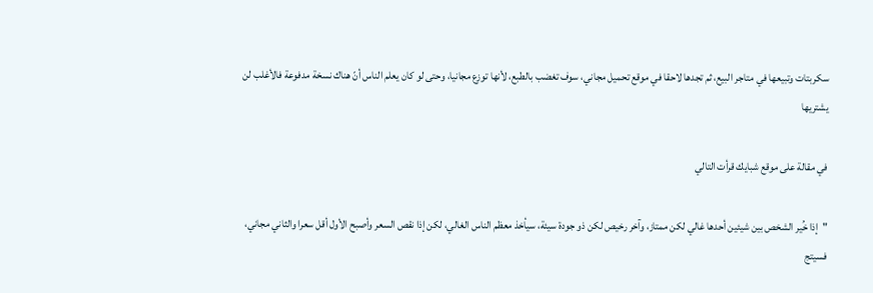سكربتات وتبيعها في متاجر البيع، ثم تجدها لاحقا في موقع تحميل مجاني، سوف تغضب بالطبع، لأنها توزع مجانيا، وحتى لو كان يعلم الناس أنّ هناك نسخة مدفوعة فالأغلب لن يشتريها

في مقالة على موقع شبايك قرأت التالي

"إذا خُير الشخص بين شيئين أحدها غالي لكن ممتاز، وآخر رخيص لكن ذو جودة سيئة، سيأخذ معظم الناس الغالي، لكن إذا نقص السعر وأصبح الأول أقل سعرا والثاني مجاني، فسيتج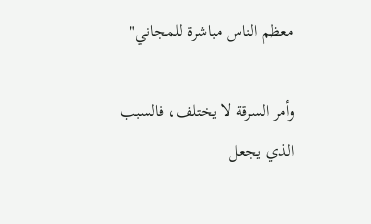معظم الناس مباشرة للمجاني"

وأمر السرقة لا يختلف، فالسبب الذي يجعل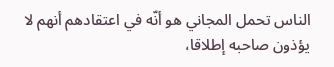الناس تحمل المجاني هو أنّه في اعتقادهم أنهم لا يؤذون صاحبه إطلاقا،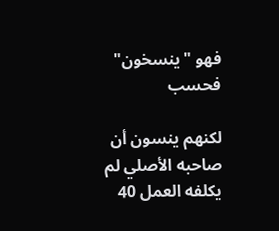فهو "ينسخون" فحسب

لكنهم ينسون أن صاحبه الأصلي لم يكلفه العمل 40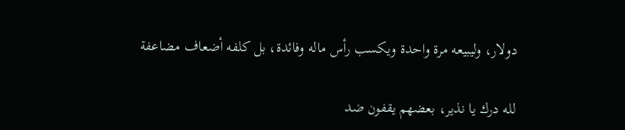دولار، وليبيعه مرة واحدة ويكسب رأس ماله وفائدة، بل كلفه أضعاف مضاعفة

لله درك يا نذير، بعضهم يقفون ضد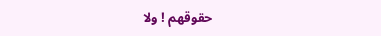حقوقهم ! ولا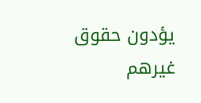يؤدون حقوق غيرهم